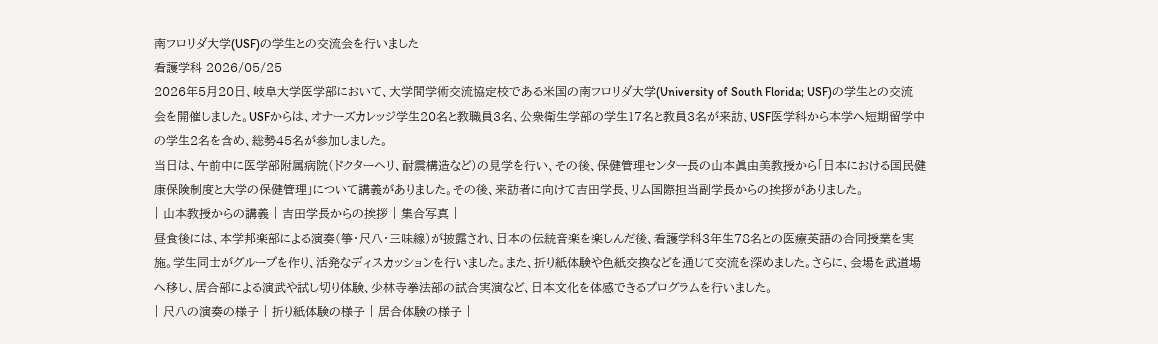南フロリダ大学(USF)の学生との交流会を行いました
看護学科 2026/05/25
2026年5月20日、岐阜大学医学部において、大学間学術交流協定校である米国の南フロリダ大学(University of South Florida; USF)の学生との交流会を開催しました。USFからは、オナーズカレッジ学生20名と教職員3名、公衆衛生学部の学生17名と教員3名が来訪、USF医学科から本学へ短期留学中の学生2名を含め、総勢45名が参加しました。
当日は、午前中に医学部附属病院(ドクターヘリ、耐震構造など)の見学を行い、その後、保健管理センター長の山本眞由美教授から「日本における国民健康保険制度と大学の保健管理」について講義がありました。その後、来訪者に向けて吉田学長、リム国際担当副学長からの挨拶がありました。
| 山本教授からの講義 | 吉田学長からの挨拶 | 集合写真 |
昼食後には、本学邦楽部による演奏(箏・尺八・三味線)が披露され、日本の伝統音楽を楽しんだ後、看護学科3年生78名との医療英語の合同授業を実施。学生同士がグループを作り、活発なディスカッションを行いました。また、折り紙体験や色紙交換などを通じて交流を深めました。さらに、会場を武道場へ移し、居合部による演武や試し切り体験、少林寺拳法部の試合実演など、日本文化を体感できるプログラムを行いました。
| 尺八の演奏の様子 | 折り紙体験の様子 | 居合体験の様子 |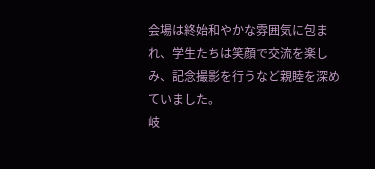会場は終始和やかな雰囲気に包まれ、学生たちは笑顔で交流を楽しみ、記念撮影を行うなど親睦を深めていました。
岐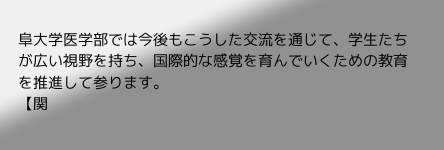阜大学医学部では今後もこうした交流を通じて、学生たちが広い視野を持ち、国際的な感覚を育んでいくための教育を推進して参ります。
【関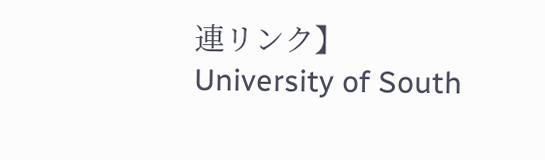連リンク】
University of South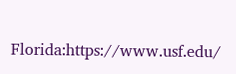Florida:https://www.usf.edu/